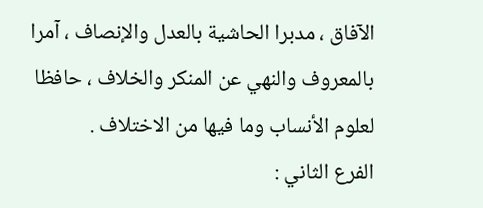الآفاق ، مدبرا الحاشية بالعدل والإنصاف ، آمرا بالمعروف والنهي عن المنكر والخلاف ، حافظا لعلوم الأنساب وما فيها من الاختلاف .
الفرع الثاني :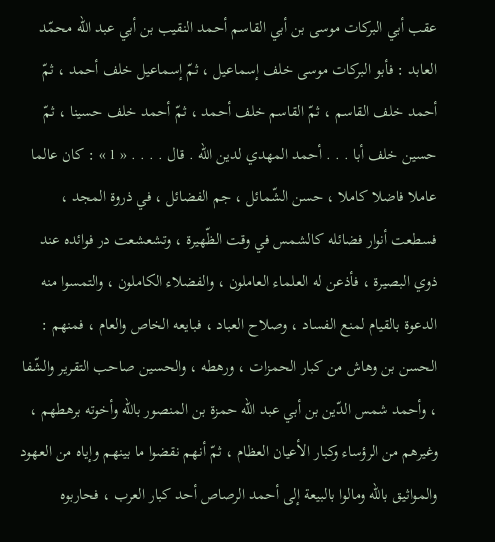عقب أبي البركات موسى بن أبي القاسم أحمد النقيب بن أبي عبد اللّه محمّد العابد : فأبو البركات موسى خلف إسماعيل ، ثمّ إسماعيل خلف أحمد ، ثمّ أحمد خلف القاسم ، ثمّ القاسم خلف أحمد ، ثمّ أحمد خلف حسينا ، ثمّ حسين خلف أبا . . . أحمد المهدي لدين اللّه . قال . . . . « 1 » : كان عالما عاملا فاضلا كاملا ، حسن الشّمائل ، جم الفضائل ، في ذروة المجد ، فسطعت أنوار فضائله كالشمس في وقت الظّهيرة ، وتشعشعت در فوائده عند ذوي البصيرة ، فأذعن له العلماء العاملون ، والفضلاء الكاملون ، والتمسوا منه الدعوة بالقيام لمنع الفساد ، وصلاح العباد ، فبايعه الخاص والعام ، فمنهم : الحسن بن وهاش من كبار الحمزات ، ورهطه ، والحسين صاحب التقرير والشّفا ، وأحمد شمس الدّين بن أبي عبد اللّه حمزة بن المنصور باللّه وأخوته برهطهم ، وغيرهم من الرؤساء وكبار الأعيان العظام ، ثمّ أنهم نقضوا ما بينهم وإياه من العهود والمواثيق باللّه ومالوا بالبيعة إلى أحمد الرصاص أحد كبار العرب ، فحاربوه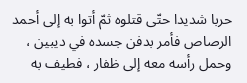حربا شديدا حتّى قتلوه ثمّ أتوا به إلى أحمد الرصاص فأمر بدفن جسده في ديبين ، وحمل رأسه معه إلى ظفار ، فطيف به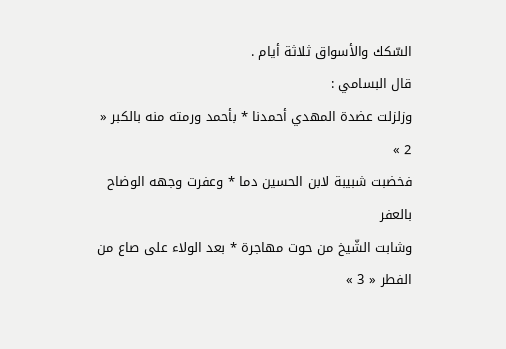السّكك والأسواق ثلاثة أيام .
قال البسامي :
وزلزلت عضدة المهدي أحمدنا * بأحمد ورمته منه بالكبر « 2 »
فخضبت شبيبة لابن الحسين دما * وعفرت وجهه الوضاح بالعفر
وشابت الشّيخ من حوت مهاجرة * بعد الولاء على صاع من الفطر « 3 »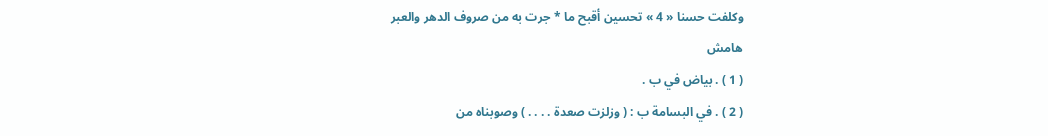وكلفت حسنا « 4 » تحسين أقبح ما * جرت به من صروف الدهر والعبر
هامش
( 1 ) . بياض في ب .
( 2 ) . في البسامة ب : ( وزلزت صعدة . . . . ) وصوبناه من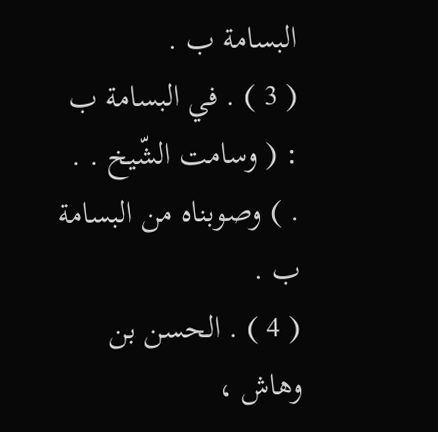البسامة ب .
( 3 ) . في البسامة ب : ( وسامت الشّيخ . . . ) وصوبناه من البسامة ب .
( 4 ) . الحسن بن وهاش ،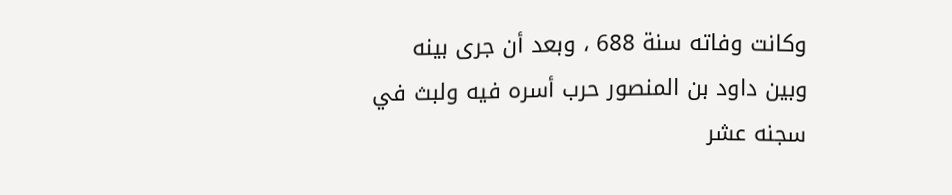وكانت وفاته سنة 688 ، وبعد أن جرى بينه وبين داود بن المنصور حرب أسره فيه ولبث في سجنه عشر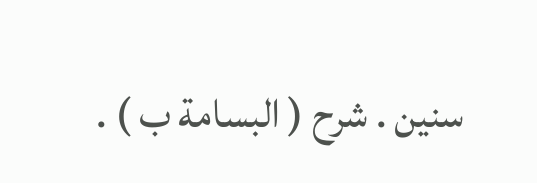سنين . شرح ( البسامة ب ) .